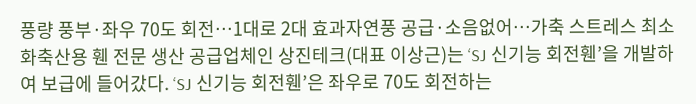풍량 풍부·좌우 70도 회전…1대로 2대 효과자연풍 공급·소음없어…가축 스트레스 최소화축산용 휀 전문 생산 공급업체인 상진테크(대표 이상근)는 ‘SJ 신기능 회전휀’을 개발하여 보급에 들어갔다. ‘SJ 신기능 회전휀’은 좌우로 70도 회전하는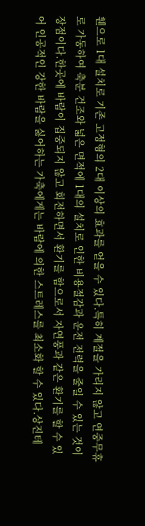휀으로 1대 설치로 기존 고정형의 2대 이상의 효과를 얻을 수 있다.특히 계절을 가리지 않고 연중무휴로 가동하여 축분 건조와 넓은 면적에 1대의 설치로 인한 비용절감과 운전 전력을 줄일 수 있는 것이 장점이다.한곳에 바람이 집중되지 않고 회전하면서 환기를 함으로서 자연풍과 같은 환기를 할 수 있어 인공적인 강한 바람을 싫어하는 가축에게는 바람에 의한 스트레스를 최소화 할 수 있다.상진테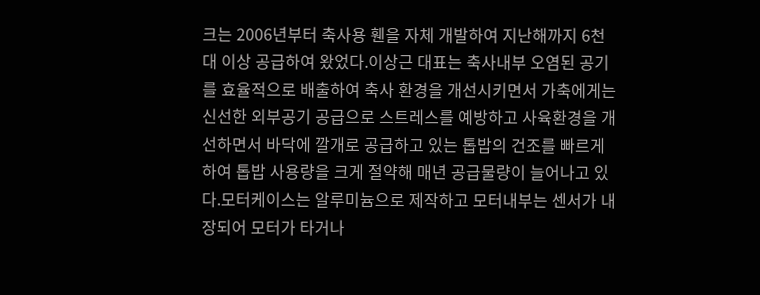크는 2006년부터 축사용 휀을 자체 개발하여 지난해까지 6천대 이상 공급하여 왔었다.이상근 대표는 축사내부 오염된 공기를 효율적으로 배출하여 축사 환경을 개선시키면서 가축에게는 신선한 외부공기 공급으로 스트레스를 예방하고 사육환경을 개선하면서 바닥에 깔개로 공급하고 있는 톱밥의 건조를 빠르게 하여 톱밥 사용량을 크게 절약해 매년 공급물량이 늘어나고 있다.모터케이스는 알루미늄으로 제작하고 모터내부는 센서가 내장되어 모터가 타거나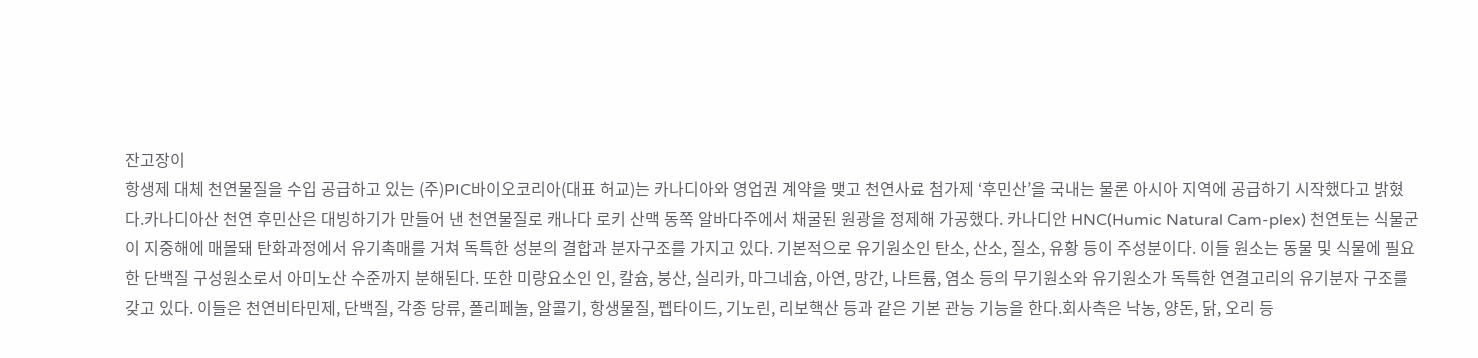잔고장이
항생제 대체 천연물질을 수입 공급하고 있는 (주)PIC바이오코리아(대표 허교)는 카나디아와 영업권 계약을 맺고 천연사료 첨가제 ‘후민산’을 국내는 물론 아시아 지역에 공급하기 시작했다고 밝혔다.카나디아산 천연 후민산은 대빙하기가 만들어 낸 천연물질로 캐나다 로키 산맥 동쪽 알바다주에서 채굴된 원광을 정제해 가공했다. 카나디안 HNC(Humic Natural Cam-plex) 천연토는 식물군이 지중해에 매몰돼 탄화과정에서 유기촉매를 거쳐 독특한 성분의 결합과 분자구조를 가지고 있다. 기본적으로 유기원소인 탄소, 산소, 질소, 유황 등이 주성분이다. 이들 원소는 동물 및 식물에 필요한 단백질 구성원소로서 아미노산 수준까지 분해된다. 또한 미량요소인 인, 칼슘, 붕산, 실리카, 마그네슘, 아연, 망간, 나트륨, 염소 등의 무기원소와 유기원소가 독특한 연결고리의 유기분자 구조를 갖고 있다. 이들은 천연비타민제, 단백질, 각종 당류, 폴리페놀, 알콜기, 항생물질, 펩타이드, 기노린, 리보핵산 등과 같은 기본 관능 기능을 한다.회사측은 낙농, 양돈, 닭, 오리 등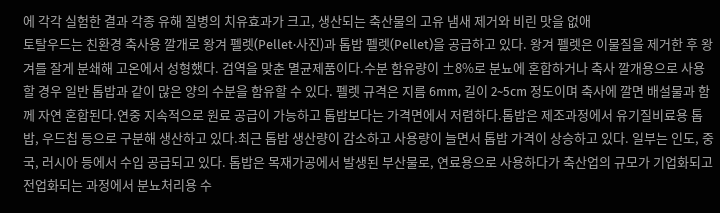에 각각 실험한 결과 각종 유해 질병의 치유효과가 크고, 생산되는 축산물의 고유 냄새 제거와 비린 맛을 없애
토탈우드는 친환경 축사용 깔개로 왕겨 펠렛(Pellet·사진)과 톱밥 펠렛(Pellet)을 공급하고 있다. 왕겨 펠렛은 이물질을 제거한 후 왕겨를 잘게 분쇄해 고온에서 성형했다. 검역을 맞춘 멸균제품이다.수분 함유량이 ±8%로 분뇨에 혼합하거나 축사 깔개용으로 사용할 경우 일반 톱밥과 같이 많은 양의 수분을 함유할 수 있다. 펠렛 규격은 지름 6mm, 길이 2~5cm 정도이며 축사에 깔면 배설물과 함께 자연 혼합된다.연중 지속적으로 원료 공급이 가능하고 톱밥보다는 가격면에서 저렴하다.톱밥은 제조과정에서 유기질비료용 톱밥, 우드칩 등으로 구분해 생산하고 있다.최근 톱밥 생산량이 감소하고 사용량이 늘면서 톱밥 가격이 상승하고 있다. 일부는 인도, 중국, 러시아 등에서 수입 공급되고 있다. 톱밥은 목재가공에서 발생된 부산물로, 연료용으로 사용하다가 축산업의 규모가 기업화되고 전업화되는 과정에서 분뇨처리용 수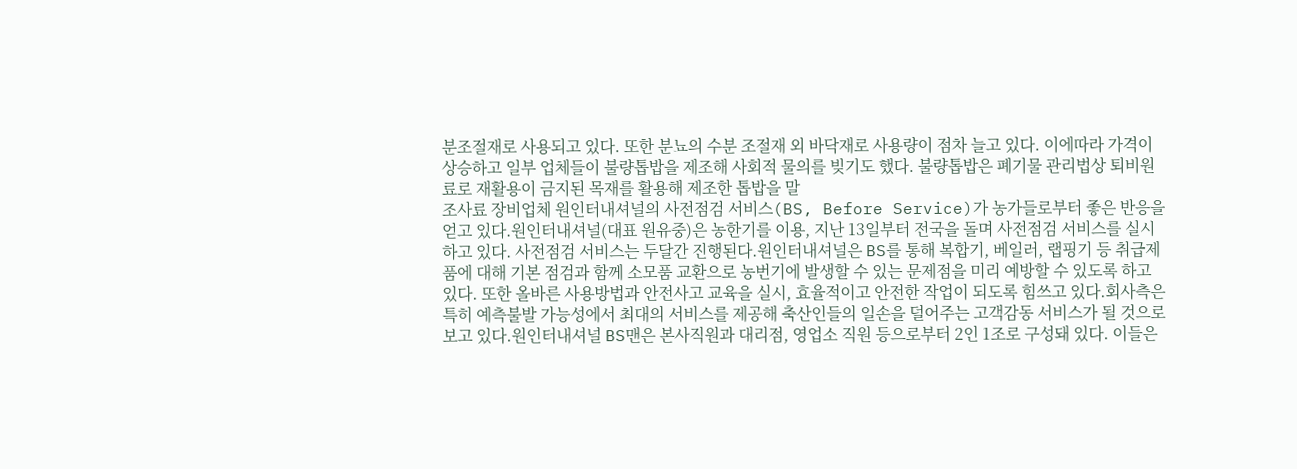분조절재로 사용되고 있다. 또한 분뇨의 수분 조절재 외 바닥재로 사용량이 점차 늘고 있다. 이에따라 가격이 상승하고 일부 업체들이 불량톱밥을 제조해 사회적 물의를 빚기도 했다. 불량톱밥은 폐기물 관리법상 퇴비원료로 재활용이 금지된 목재를 활용해 제조한 톱밥을 말
조사료 장비업체 원인터내셔널의 사전점검 서비스(BS, Before Service)가 농가들로부터 좋은 반응을 얻고 있다.원인터내셔널(대표 원유중)은 농한기를 이용, 지난 13일부터 전국을 돌며 사전점검 서비스를 실시하고 있다. 사전점검 서비스는 두달간 진행된다.원인터내셔널은 BS를 통해 복합기, 베일러, 랩핑기 등 취급제품에 대해 기본 점검과 함께 소모품 교환으로 농번기에 발생할 수 있는 문제점을 미리 예방할 수 있도록 하고 있다. 또한 올바른 사용방법과 안전사고 교육을 실시, 효율적이고 안전한 작업이 되도록 힘쓰고 있다.회사측은 특히 예측불발 가능성에서 최대의 서비스를 제공해 축산인들의 일손을 덜어주는 고객감동 서비스가 될 것으로 보고 있다.원인터내셔널 BS맨은 본사직원과 대리점, 영업소 직원 등으로부터 2인 1조로 구성돼 있다. 이들은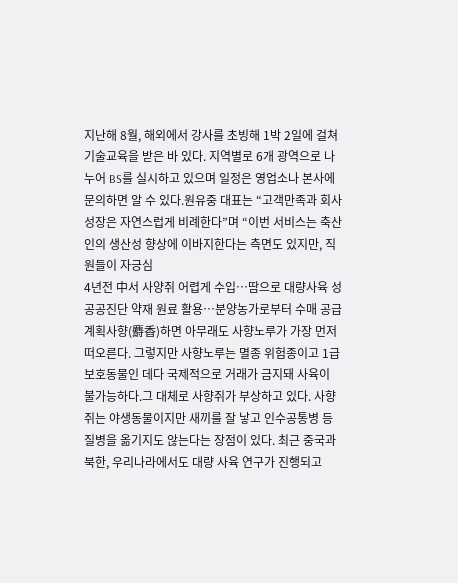지난해 8월, 해외에서 강사를 초빙해 1박 2일에 걸쳐 기술교육을 받은 바 있다. 지역별로 6개 광역으로 나누어 BS를 실시하고 있으며 일정은 영업소나 본사에 문의하면 알 수 있다.원유중 대표는 “고객만족과 회사성장은 자연스럽게 비례한다”며 “이번 서비스는 축산인의 생산성 향상에 이바지한다는 측면도 있지만, 직원들이 자긍심
4년전 中서 사양쥐 어렵게 수입…땀으로 대량사육 성공공진단 약재 원료 활용…분양농가로부터 수매 공급 계획사향(麝香)하면 아무래도 사향노루가 가장 먼저 떠오른다. 그렇지만 사향노루는 멸종 위험종이고 1급 보호동물인 데다 국제적으로 거래가 금지돼 사육이 불가능하다.그 대체로 사향쥐가 부상하고 있다. 사향쥐는 야생동물이지만 새끼를 잘 낳고 인수공통병 등 질병을 옮기지도 않는다는 장점이 있다. 최근 중국과 북한, 우리나라에서도 대량 사육 연구가 진행되고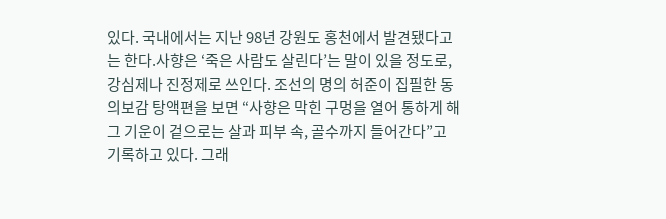있다. 국내에서는 지난 98년 강원도 홍천에서 발견됐다고는 한다.사향은 ‘죽은 사람도 살린다’는 말이 있을 정도로, 강심제나 진정제로 쓰인다. 조선의 명의 허준이 집필한 동의보감 탕액편을 보면 “사향은 막힌 구멍을 열어 통하게 해 그 기운이 겉으로는 살과 피부 속, 골수까지 들어간다”고 기록하고 있다. 그래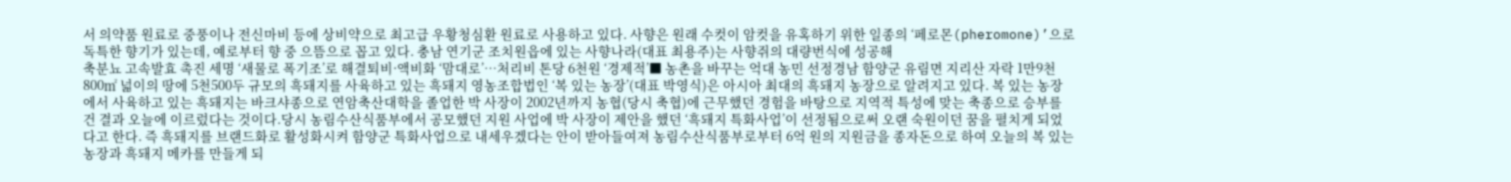서 의약품 원료로 중풍이나 전신마비 등에 상비약으로 최고급 우황청심환 원료로 사용하고 있다. 사향은 원래 수컷이 암컷을 유혹하기 위한 일종의 ‘페로몬(pheromone)’으로 독특한 향기가 있는데, 예로부터 향 중 으뜸으로 꼽고 있다. 충남 연기군 조치원읍에 있는 사향나라(대표 최용주)는 사향쥐의 대량번식에 성공해
축분뇨 고속발효 촉진 세명 ‘새물로 폭기조’로 해결퇴비·액비화 ‘맘대로’…처리비 톤당 6천원 ‘경제적’■ 농촌을 바꾸는 억대 농민 선정경남 함양군 유림면 지리산 자락 1만9천800㎡ 넓이의 땅에 5천500두 규모의 흑돼지를 사육하고 있는 흑돼지 영농조합법인 ‘복 있는 농장’(대표 박영식)은 아시아 최대의 흑돼지 농장으로 알려지고 있다. 복 있는 농장에서 사육하고 있는 흑돼지는 바크샤종으로 연암축산대학을 졸업한 박 사장이 2002년까지 농협(당시 축협)에 근무했던 경험을 바탕으로 지역적 특성에 맞는 축종으로 승부를 건 결과 오늘에 이르렀다는 것이다.당시 농림수산식품부에서 공모했던 지원 사업에 박 사장이 제안을 했던 ‘흑돼지 특화사업’이 선정됨으로써 오랜 숙원이던 꿈을 펼치게 되었다고 한다. 즉 흑돼지를 브랜드화로 활성화시켜 함양군 특화사업으로 내세우겠다는 안이 받아들여져 농림수산식품부로부터 6억 원의 지원금을 종자돈으로 하여 오늘의 복 있는 농장과 흑돼지 메카를 만들게 되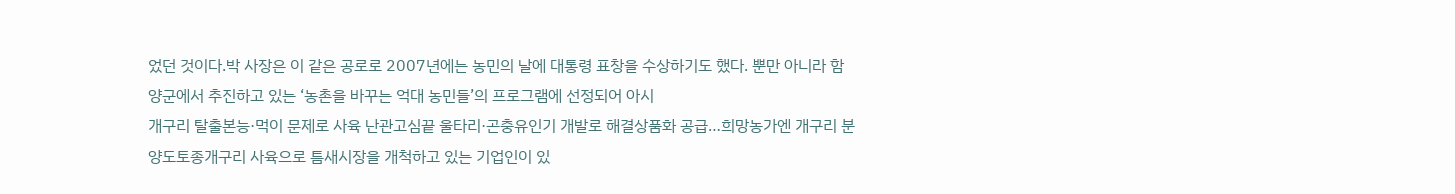었던 것이다.박 사장은 이 같은 공로로 2007년에는 농민의 날에 대통령 표창을 수상하기도 했다. 뿐만 아니라 함양군에서 추진하고 있는 ‘농촌을 바꾸는 억대 농민들’의 프로그램에 선정되어 아시
개구리 탈출본능·먹이 문제로 사육 난관고심끝 울타리·곤충유인기 개발로 해결상품화 공급…희망농가엔 개구리 분양도토종개구리 사육으로 틈새시장을 개척하고 있는 기업인이 있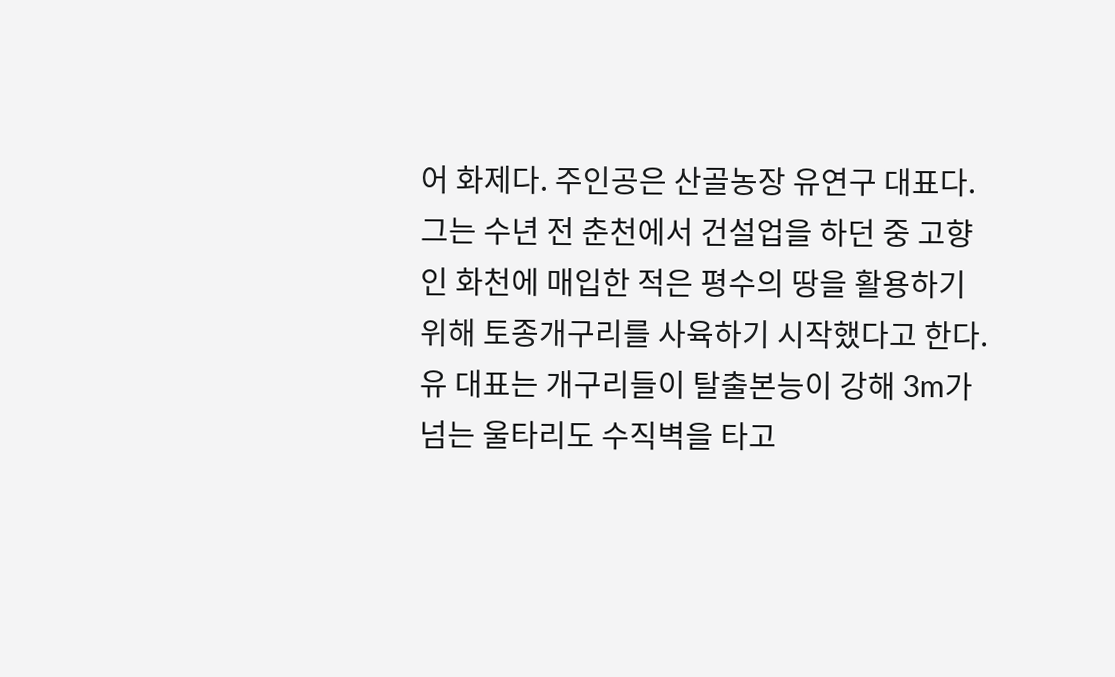어 화제다. 주인공은 산골농장 유연구 대표다. 그는 수년 전 춘천에서 건설업을 하던 중 고향인 화천에 매입한 적은 평수의 땅을 활용하기 위해 토종개구리를 사육하기 시작했다고 한다. 유 대표는 개구리들이 탈출본능이 강해 3m가 넘는 울타리도 수직벽을 타고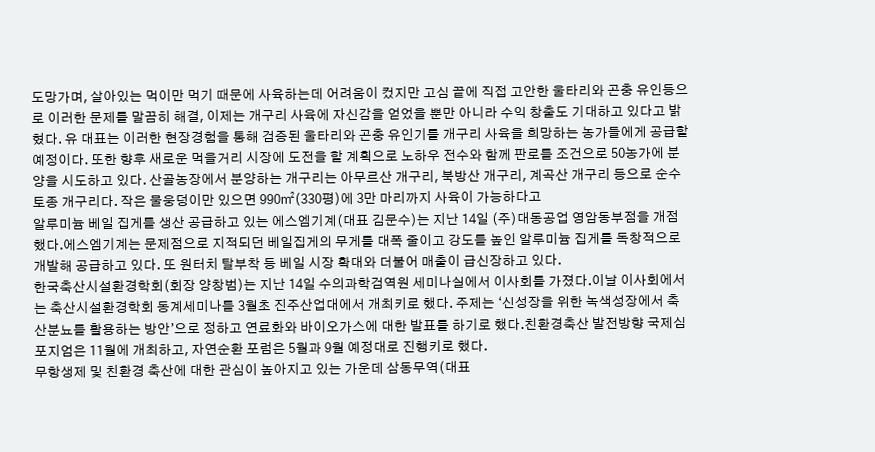도망가며, 살아있는 먹이만 먹기 때문에 사육하는데 어려움이 컸지만 고심 끝에 직접 고안한 울타리와 곤충 유인등으로 이러한 문제를 말끔히 해결, 이제는 개구리 사육에 자신감을 얻었을 뿐만 아니라 수익 창출도 기대하고 있다고 밝혔다. 유 대표는 이러한 현장경험을 통해 검증된 울타리와 곤충 유인기를 개구리 사육을 희망하는 농가들에게 공급할 예정이다. 또한 향후 새로운 먹을거리 시장에 도전을 할 계획으로 노하우 전수와 함께 판로를 조건으로 50농가에 분양을 시도하고 있다. 산골농장에서 분양하는 개구리는 아무르산 개구리, 북방산 개구리, 계곡산 개구리 등으로 순수 토종 개구리다. 작은 물웅덩이만 있으면 990㎡(330평)에 3만 마리까지 사육이 가능하다고
알루미늄 베일 집게를 생산 공급하고 있는 에스엠기계(대표 김문수)는 지난 14일 (주)대동공업 영암동부점을 개점했다.에스엠기계는 문제점으로 지적되던 베일집게의 무게를 대폭 줄이고 강도를 높인 알루미늄 집게를 독창적으로 개발해 공급하고 있다. 또 원터치 탈부착 등 베일 시장 확대와 더불어 매출이 급신장하고 있다.
한국축산시설환경학회(회장 양창범)는 지난 14일 수의과학검역원 세미나실에서 이사회를 가졌다.이날 이사회에서는 축산시설환경학회 동계세미나를 3월초 진주산업대에서 개최키로 했다. 주제는 ‘신성장을 위한 녹색성장에서 축산분뇨를 활용하는 방안’으로 정하고 연료화와 바이오가스에 대한 발표를 하기로 했다.친환경축산 발전방향 국제심포지엄은 11월에 개최하고, 자연순환 포럼은 5월과 9월 예정대로 진행키로 했다.
무항생제 및 친환경 축산에 대한 관심이 높아지고 있는 가운데 삼동무역(대표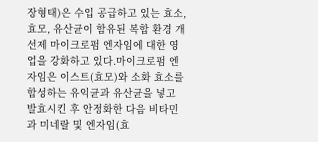장형태)은 수입 공급하고 있는 효소, 효모, 유산균이 함유된 복합 환경 개선제 마이크로펌 엔자임에 대한 영업을 강화하고 있다.마이크로펌 엔자임은 이스트(효모)와 소화 효소를 합성하는 유익균과 유산균을 넣고 발효시킨 후 안정화한 다음 비타민과 미네랄 및 엔자임(효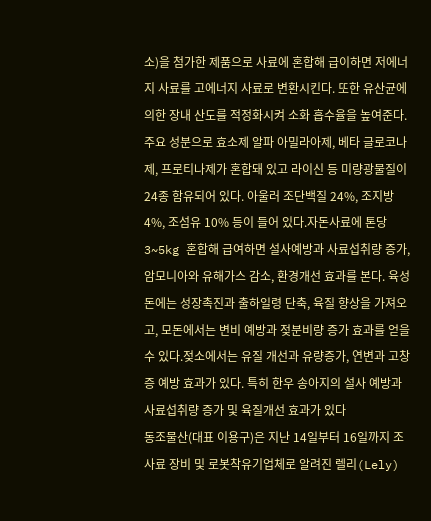소)을 첨가한 제품으로 사료에 혼합해 급이하면 저에너지 사료를 고에너지 사료로 변환시킨다. 또한 유산균에 의한 장내 산도를 적정화시켜 소화 흡수율을 높여준다.주요 성분으로 효소제 알파 아밀라아제, 베타 글로코나제, 프로티나제가 혼합돼 있고 라이신 등 미량광물질이 24종 함유되어 있다. 아울러 조단백질 24%, 조지방 4%, 조섬유 10% 등이 들어 있다.자돈사료에 톤당 3~5kg 혼합해 급여하면 설사예방과 사료섭취량 증가, 암모니아와 유해가스 감소, 환경개선 효과를 본다. 육성돈에는 성장촉진과 출하일령 단축, 육질 향상을 가져오고, 모돈에서는 변비 예방과 젖분비량 증가 효과를 얻을 수 있다.젖소에서는 유질 개선과 유량증가, 연변과 고창증 예방 효과가 있다. 특히 한우 송아지의 설사 예방과 사료섭취량 증가 및 육질개선 효과가 있다
동조물산(대표 이용구)은 지난 14일부터 16일까지 조사료 장비 및 로봇착유기업체로 알려진 렐리(Lely)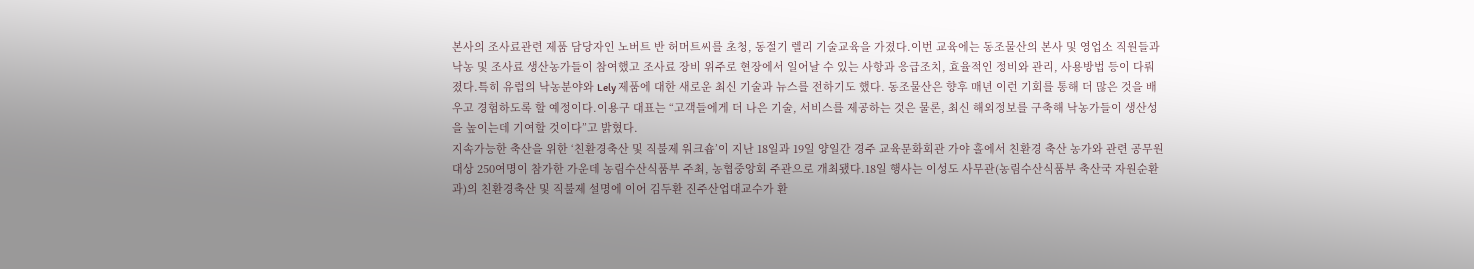본사의 조사료관련 제품 담당자인 노버트 반 허머트씨를 초청, 동절기 렐리 기술교육을 가졌다.이번 교육에는 동조물산의 본사 및 영업소 직원들과 낙농 및 조사료 생산농가들이 참여했고 조사료 장비 위주로 현장에서 일어날 수 있는 사항과 응급조치, 효율적인 정비와 관리, 사용방법 등이 다뤄졌다.특히 유럽의 낙농분야와 Lely 제품에 대한 새로운 최신 기술과 뉴스를 전하기도 했다. 동조물산은 향후 매년 이런 기회를 통해 더 많은 것을 배우고 경험하도록 할 예정이다.이용구 대표는 “고객들에게 더 나은 기술, 서비스를 제공하는 것은 물론, 최신 해외정보를 구축해 낙농가들이 생산성을 높이는데 기여할 것이다”고 밝혔다.
지속가능한 축산을 위한 ‘친환경축산 및 직불제 워크숍’이 지난 18일과 19일 양일간 경주 교육문화회관 가야 홀에서 친환경 축산 농가와 관련 공무원대상 250여명이 참가한 가운데 농림수산식품부 주최, 농협중앙회 주관으로 개최됐다.18일 행사는 이성도 사무관(농림수산식품부 축산국 자원순환과)의 친환경축산 및 직불제 설명에 이어 김두환 진주산업대교수가 환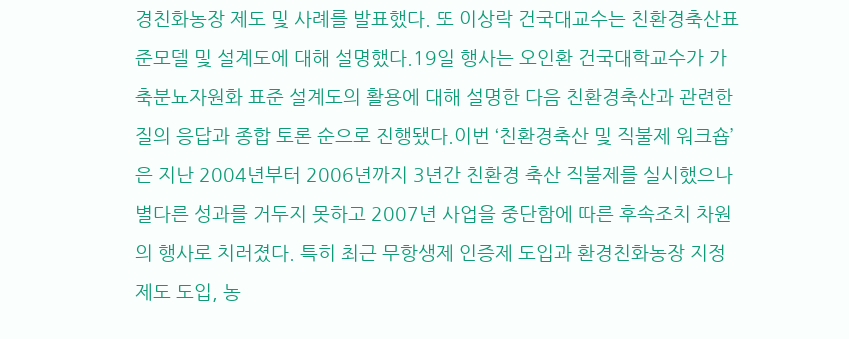경친화농장 제도 및 사례를 발표했다. 또 이상락 건국대교수는 친환경축산표준모델 및 설계도에 대해 설명했다.19일 행사는 오인환 건국대학교수가 가축분뇨자원화 표준 설계도의 활용에 대해 설명한 다음 친환경축산과 관련한 질의 응답과 종합 토론 순으로 진행됐다.이번 ‘친환경축산 및 직불제 워크숍’은 지난 2004년부터 2006년까지 3년간 친환경 축산 직불제를 실시했으나 별다른 성과를 거두지 못하고 2007년 사업을 중단함에 따른 후속조치 차원의 행사로 치러졌다. 특히 최근 무항생제 인증제 도입과 환경친화농장 지정제도 도입, 농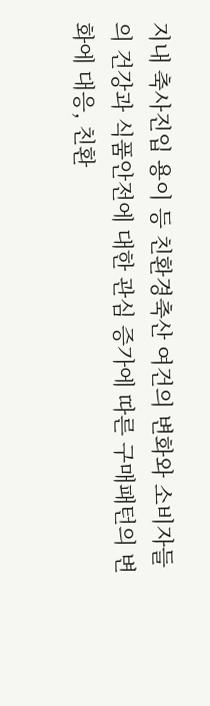지내 축사진입 용이 등 친환경축산 여건의 변화와 소비자들의 건강과 식품안전에 대한 관심 증가에 따른 구매패턴의 변화에 대응, 친환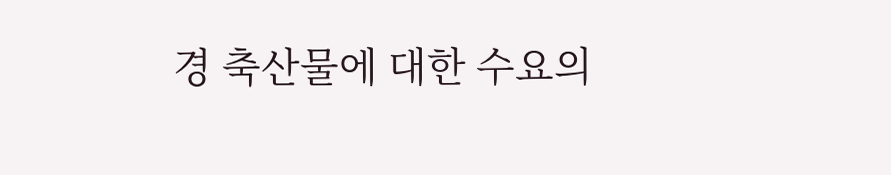경 축산물에 대한 수요의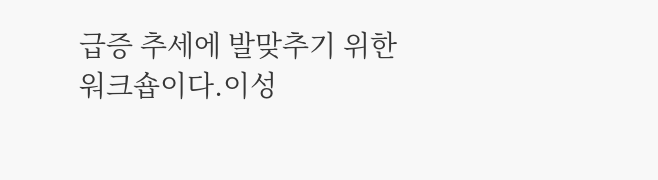급증 추세에 발맞추기 위한 워크숍이다.이성